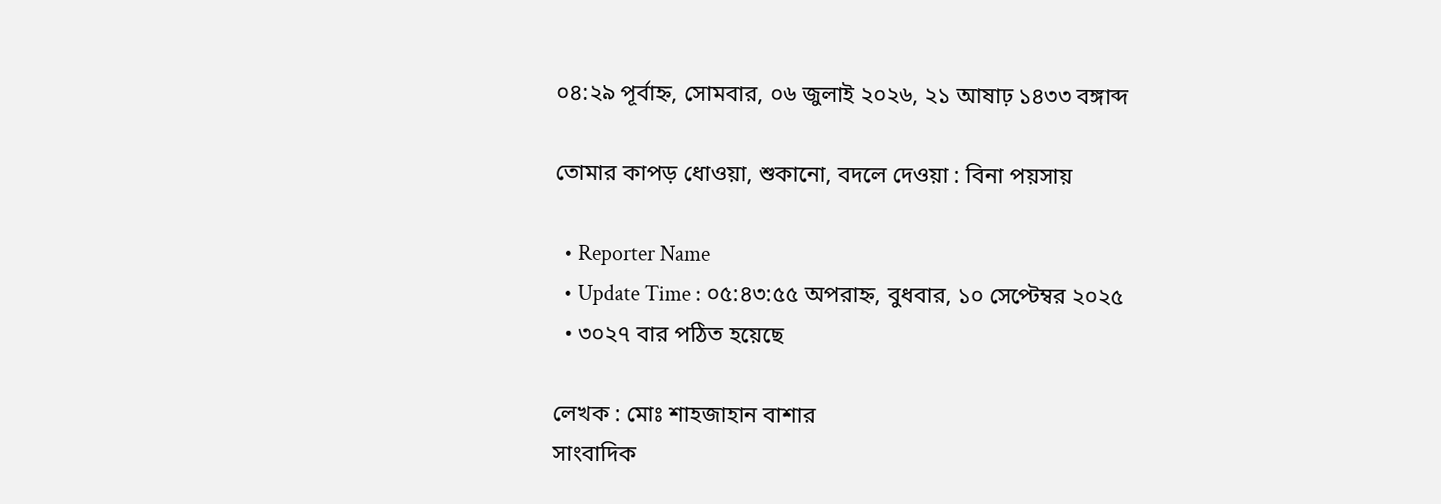০৪:২৯ পূর্বাহ্ন, সোমবার, ০৬ জুলাই ২০২৬, ২১ আষাঢ় ১৪৩৩ বঙ্গাব্দ

তোমার কাপড় ধোওয়া, শুকানো, বদলে দেওয়া : বিনা পয়সায়

  • Reporter Name
  • Update Time : ০৫:৪৩:৫৫ অপরাহ্ন, বুধবার, ১০ সেপ্টেম্বর ২০২৫
  • ৩০২৭ বার পঠিত হয়েছে

লেখক : মোঃ শাহজাহান বাশার
সাংবাদিক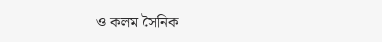ও কলম সৈনিক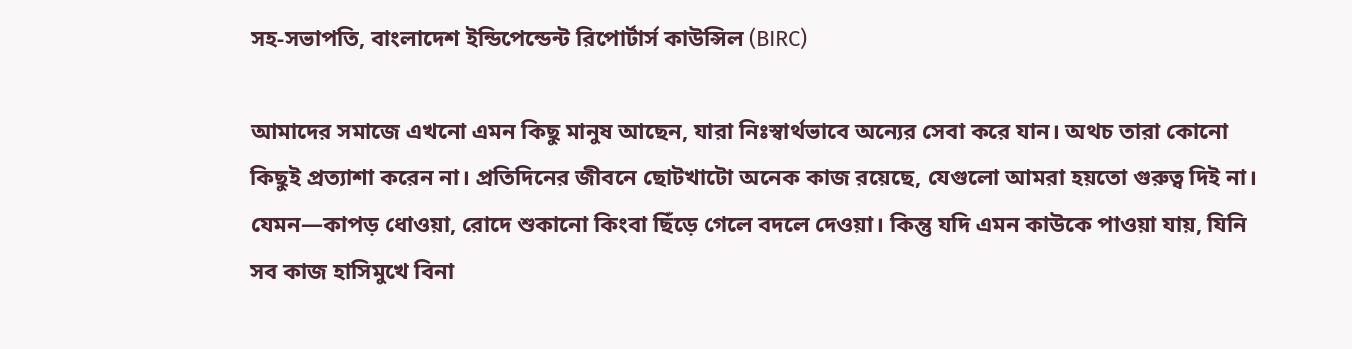সহ-সভাপতি, বাংলাদেশ ইন্ডিপেন্ডেন্ট রিপোর্টার্স কাউন্সিল (BIRC)

আমাদের সমাজে এখনো এমন কিছু মানুষ আছেন, যারা নিঃস্বার্থভাবে অন্যের সেবা করে যান। অথচ তারা কোনো কিছুই প্রত্যাশা করেন না। প্রতিদিনের জীবনে ছোটখাটো অনেক কাজ রয়েছে, যেগুলো আমরা হয়তো গুরুত্ব দিই না। যেমন—কাপড় ধোওয়া, রোদে শুকানো কিংবা ছিঁড়ে গেলে বদলে দেওয়া। কিন্তু যদি এমন কাউকে পাওয়া যায়, যিনি সব কাজ হাসিমুখে বিনা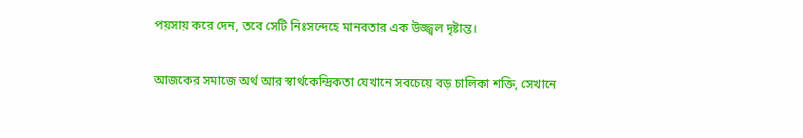পয়সায় করে দেন, তবে সেটি নিঃসন্দেহে মানবতার এক উজ্জ্বল দৃষ্টান্ত।

আজকের সমাজে অর্থ আর স্বার্থকেন্দ্রিকতা যেখানে সবচেয়ে বড় চালিকা শক্তি, সেখানে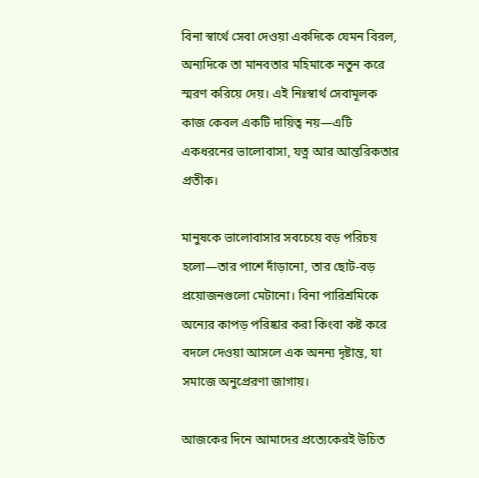বিনা স্বার্থে সেবা দেওয়া একদিকে যেমন বিরল, অন্যদিকে তা মানবতার মহিমাকে নতুন করে স্মরণ করিয়ে দেয়। এই নিঃস্বার্থ সেবামূলক কাজ কেবল একটি দায়িত্ব নয়—এটি একধরনের ভালোবাসা, যত্ন আর আন্তরিকতার প্রতীক।

মানুষকে ভালোবাসার সবচেয়ে বড় পরিচয় হলো—তার পাশে দাঁড়ানো, তার ছোট-বড় প্রয়োজনগুলো মেটানো। বিনা পারিশ্রমিকে অন্যের কাপড় পরিষ্কার করা কিংবা কষ্ট করে বদলে দেওয়া আসলে এক অনন্য দৃষ্টান্ত, যা সমাজে অনুপ্রেরণা জাগায়।

আজকের দিনে আমাদের প্রত্যেকেরই উচিত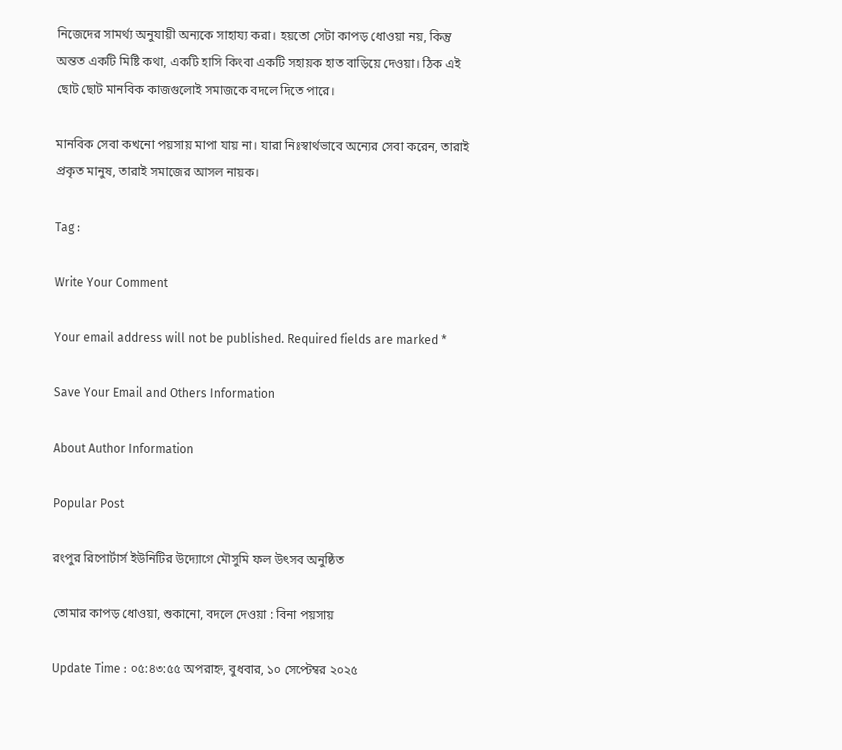নিজেদের সামর্থ্য অনুযায়ী অন্যকে সাহায্য করা। হয়তো সেটা কাপড় ধোওয়া নয়, কিন্তু অন্তত একটি মিষ্টি কথা, একটি হাসি কিংবা একটি সহায়ক হাত বাড়িয়ে দেওয়া। ঠিক এই ছোট ছোট মানবিক কাজগুলোই সমাজকে বদলে দিতে পারে।

মানবিক সেবা কখনো পয়সায় মাপা যায় না। যারা নিঃস্বার্থভাবে অন্যের সেবা করেন, তারাই প্রকৃত মানুষ, তারাই সমাজের আসল নায়ক।

Tag :

Write Your Comment

Your email address will not be published. Required fields are marked *

Save Your Email and Others Information

About Author Information

Popular Post

রংপুর রিপোর্টার্স ইউনিটির উদ্যোগে মৌসুমি ফল উৎসব অনুষ্ঠিত

তোমার কাপড় ধোওয়া, শুকানো, বদলে দেওয়া : বিনা পয়সায়

Update Time : ০৫:৪৩:৫৫ অপরাহ্ন, বুধবার, ১০ সেপ্টেম্বর ২০২৫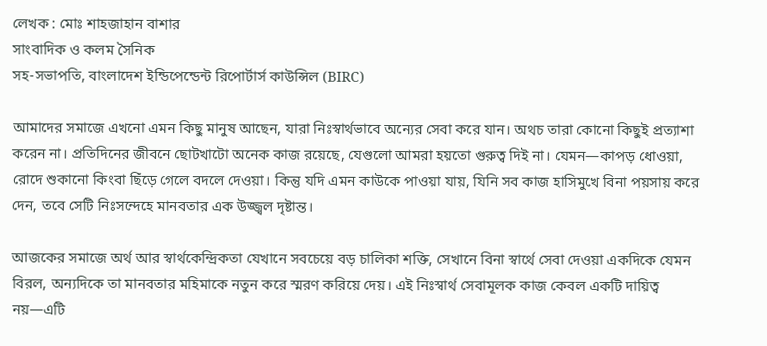লেখক : মোঃ শাহজাহান বাশার
সাংবাদিক ও কলম সৈনিক
সহ-সভাপতি, বাংলাদেশ ইন্ডিপেন্ডেন্ট রিপোর্টার্স কাউন্সিল (BIRC)

আমাদের সমাজে এখনো এমন কিছু মানুষ আছেন, যারা নিঃস্বার্থভাবে অন্যের সেবা করে যান। অথচ তারা কোনো কিছুই প্রত্যাশা করেন না। প্রতিদিনের জীবনে ছোটখাটো অনেক কাজ রয়েছে, যেগুলো আমরা হয়তো গুরুত্ব দিই না। যেমন—কাপড় ধোওয়া, রোদে শুকানো কিংবা ছিঁড়ে গেলে বদলে দেওয়া। কিন্তু যদি এমন কাউকে পাওয়া যায়, যিনি সব কাজ হাসিমুখে বিনা পয়সায় করে দেন, তবে সেটি নিঃসন্দেহে মানবতার এক উজ্জ্বল দৃষ্টান্ত।

আজকের সমাজে অর্থ আর স্বার্থকেন্দ্রিকতা যেখানে সবচেয়ে বড় চালিকা শক্তি, সেখানে বিনা স্বার্থে সেবা দেওয়া একদিকে যেমন বিরল, অন্যদিকে তা মানবতার মহিমাকে নতুন করে স্মরণ করিয়ে দেয়। এই নিঃস্বার্থ সেবামূলক কাজ কেবল একটি দায়িত্ব নয়—এটি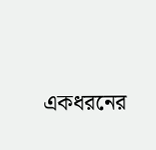একধরনের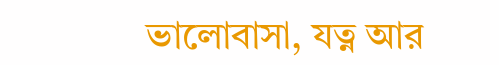ভালোবাসা, যত্ন আর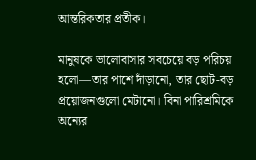আন্তরিকতার প্রতীক।

মানুষকে ভালোবাসার সবচেয়ে বড় পরিচয় হলো—তার পাশে দাঁড়ানো, তার ছোট-বড় প্রয়োজনগুলো মেটানো। বিনা পারিশ্রমিকে অন্যের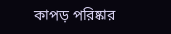কাপড় পরিষ্কার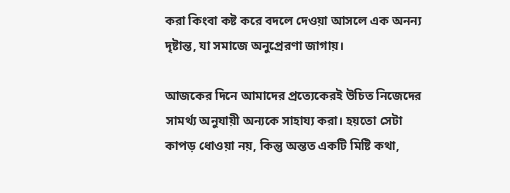করা কিংবা কষ্ট করে বদলে দেওয়া আসলে এক অনন্য দৃষ্টান্ত, যা সমাজে অনুপ্রেরণা জাগায়।

আজকের দিনে আমাদের প্রত্যেকেরই উচিত নিজেদের সামর্থ্য অনুযায়ী অন্যকে সাহায্য করা। হয়তো সেটা কাপড় ধোওয়া নয়, কিন্তু অন্তত একটি মিষ্টি কথা,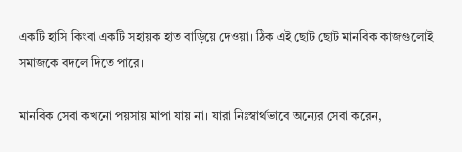একটি হাসি কিংবা একটি সহায়ক হাত বাড়িয়ে দেওয়া। ঠিক এই ছোট ছোট মানবিক কাজগুলোই সমাজকে বদলে দিতে পারে।

মানবিক সেবা কখনো পয়সায় মাপা যায় না। যারা নিঃস্বার্থভাবে অন্যের সেবা করেন,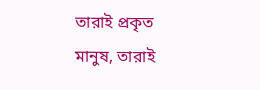তারাই প্রকৃত মানুষ, তারাই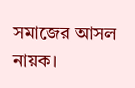সমাজের আসল নায়ক।